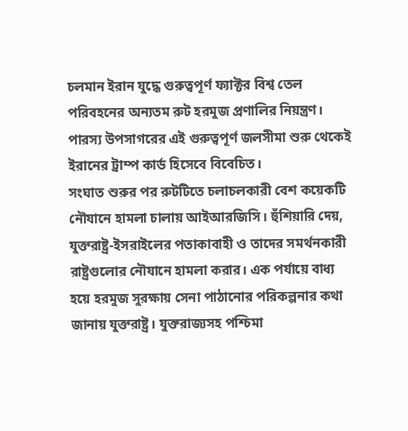চলমান ইরান যুদ্ধে গুরুত্বপূর্ণ ফ্যাক্টর বিশ্ব তেল পরিবহনের অন্যতম রুট হরমুজ প্রণালির নিয়ন্ত্রণ। পারস্য উপসাগরের এই গুরুত্বপূর্ণ জলসীমা শুরু থেকেই ইরানের ট্রাম্প কার্ড হিসেবে বিবেচিত।
সংঘাত শুরুর পর রুটটিতে চলাচলকারী বেশ কয়েকটি নৌযানে হামলা চালায় আইআরজিসি। হুঁশিয়ারি দেয়, যুক্তরাষ্ট্র-ইসরাইলের পতাকাবাহী ও তাদের সমর্থনকারী রাষ্ট্রগুলোর নৌযানে হামলা করার। এক পর্যায়ে বাধ্য হয়ে হরমুজ সুরক্ষায় সেনা পাঠানোর পরিকল্পনার কথা জানায় যুক্তরাষ্ট্র। যুক্তরাজ্যসহ পশ্চিমা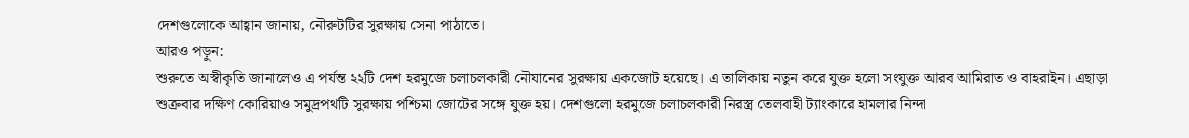দেশগুলোকে আহ্বান জানায়, নৌরুটটির সুরক্ষায় সেনা পাঠাতে।
আরও পড়ুন:
শুরুতে অস্বীকৃতি জানালেও এ পর্যন্ত ২২টি দেশ হরমুজে চলাচলকারী নৌযানের সুরক্ষায় একজোট হয়েছে। এ তালিকায় নতুন করে যুক্ত হলো সংযুক্ত আরব আমিরাত ও বাহরাইন। এছাড়া শুক্রবার দক্ষিণ কোরিয়াও সমুদ্রপথটি সুরক্ষায় পশ্চিমা জোটের সঙ্গে যুক্ত হয়। দেশগুলো হরমুজে চলাচলকারী নিরস্ত্র তেলবাহী ট্যাংকারে হামলার নিন্দা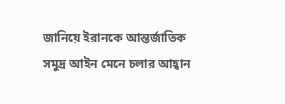জানিয়ে ইরানকে আন্তর্জাতিক সমুদ্র আইন মেনে চলার আহ্বান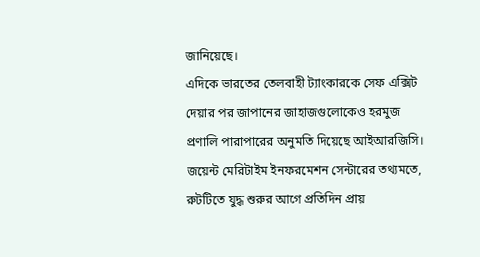জানিয়েছে।
এদিকে ভারতের তেলবাহী ট্যাংকারকে সেফ এক্সিট দেয়ার পর জাপানের জাহাজগুলোকেও হরমুজ প্রণালি পারাপারের অনুমতি দিয়েছে আইআরজিসি।
জয়েন্ট মেরিটাইম ইনফরমেশন সেন্টারের তথ্যমতে, রুটটিতে যুদ্ধ শুরুর আগে প্রতিদিন প্রায়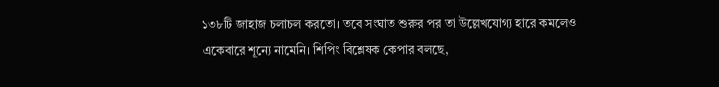১৩৮টি জাহাজ চলাচল করতো। তবে সংঘাত শুরুর পর তা উল্লেখযোগ্য হারে কমলেও একেবারে শূন্যে নামেনি। শিপিং বিশ্লেষক কেপার বলছে,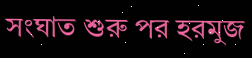সংঘাত শুরু পর হরমুজ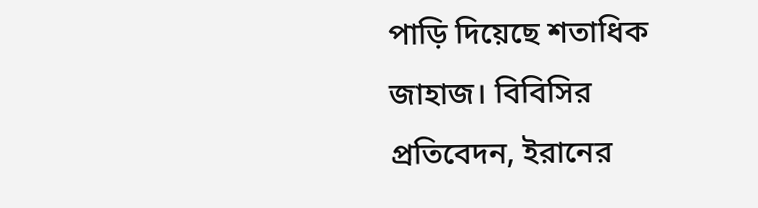পাড়ি দিয়েছে শতাধিক জাহাজ। বিবিসির প্রতিবেদন, ইরানের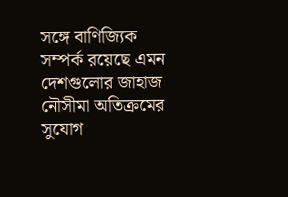সঙ্গে বাণিজ্যিক সম্পর্ক রয়েছে এমন দেশগুলোর জাহাজ নৌসীমা অতিক্রমের সুযোগ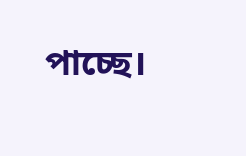পাচ্ছে।